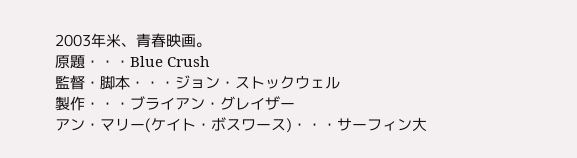2003年米、青春映画。
原題・・・Blue Crush
監督・脚本・・・ジョン・ストックウェル
製作・・・ブライアン・グレイザー
アン・マリー(ケイト・ボスワース)・・・サーフィン大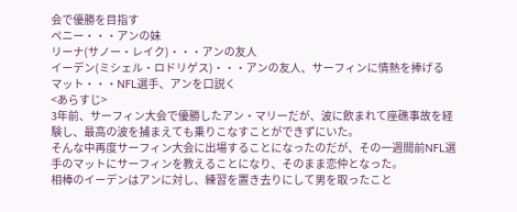会で優勝を目指す
ペニー・・・アンの妹
リーナ(サノー・レイク)・・・アンの友人
イーデン(ミシェル・ロドリゲス)・・・アンの友人、サーフィンに情熱を捧げる
マット・・・NFL選手、アンを口説く
<あらすじ>
3年前、サーフィン大会で優勝したアン・マリーだが、波に飲まれて座礁事故を経験し、最高の波を捕まえても乗りこなすことができずにいた。
そんな中再度サーフィン大会に出場することになったのだが、その一週間前NFL選手のマットにサーフィンを教えることになり、そのまま恋仲となった。
相棒のイーデンはアンに対し、練習を置き去りにして男を取ったこと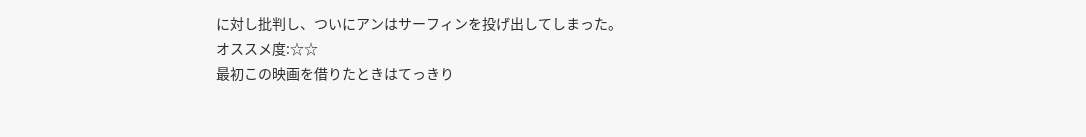に対し批判し、ついにアンはサーフィンを投げ出してしまった。
オススメ度:☆☆
最初この映画を借りたときはてっきり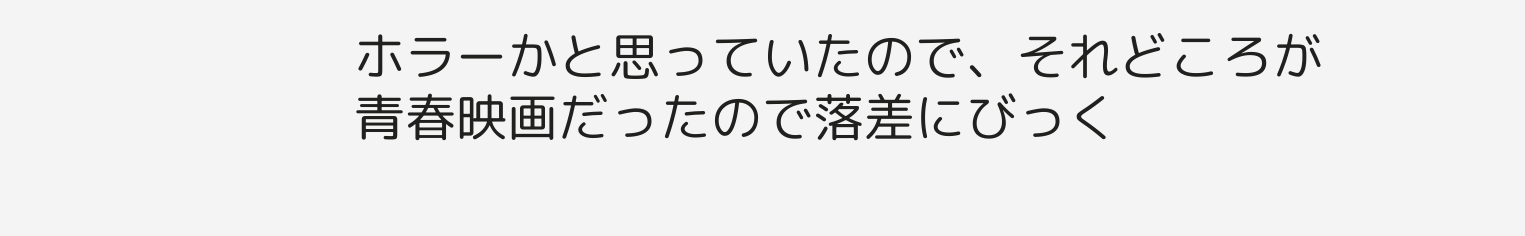ホラーかと思っていたので、それどころが青春映画だったので落差にびっく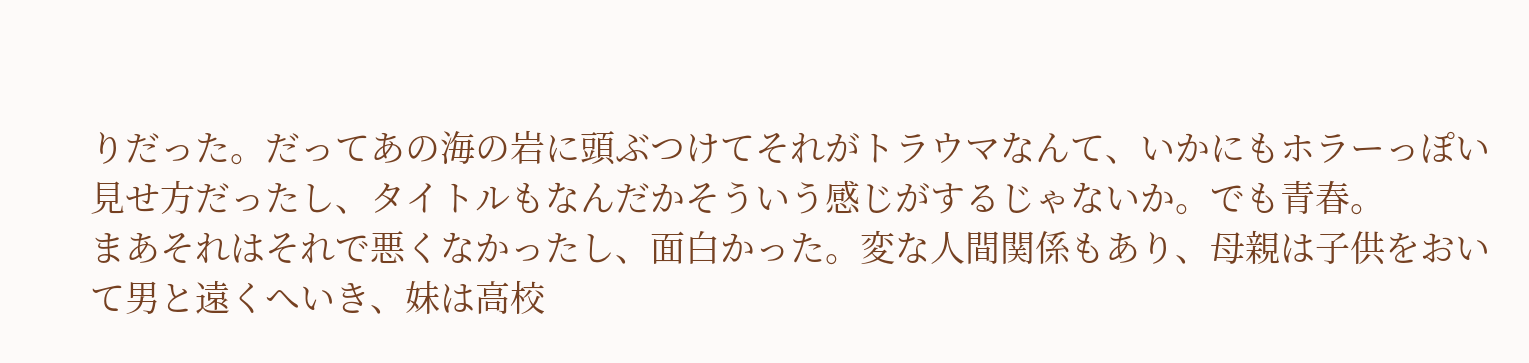りだった。だってあの海の岩に頭ぶつけてそれがトラウマなんて、いかにもホラーっぽい見せ方だったし、タイトルもなんだかそういう感じがするじゃないか。でも青春。
まあそれはそれで悪くなかったし、面白かった。変な人間関係もあり、母親は子供をおいて男と遠くへいき、妹は高校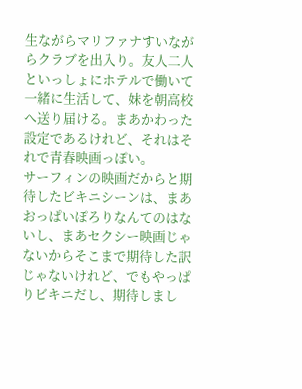生ながらマリファナすいながらクラブを出入り。友人二人といっしょにホテルで働いて一緒に生活して、妹を朝高校へ送り届ける。まあかわった設定であるけれど、それはそれで青春映画っぽい。
サーフィンの映画だからと期待したビキニシーンは、まあおっぱいぽろりなんてのはないし、まあセクシー映画じゃないからそこまで期待した訳じゃないけれど、でもやっぱりビキニだし、期待しまし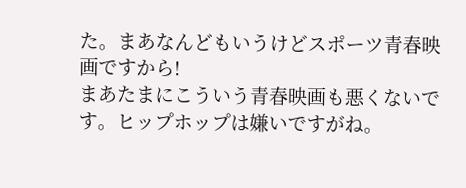た。まあなんどもいうけどスポーツ青春映画ですから!
まあたまにこういう青春映画も悪くないです。ヒップホップは嫌いですがね。